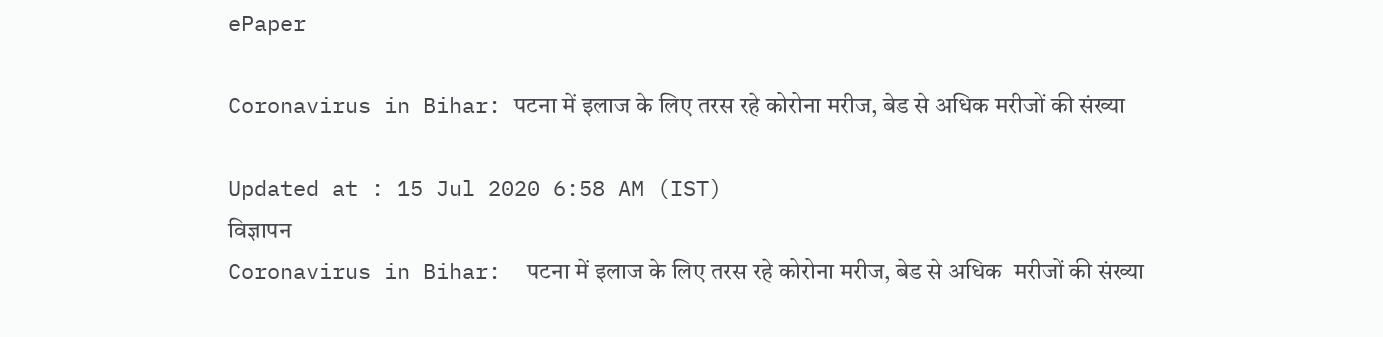ePaper

Coronavirus in Bihar: पटना में इलाज के लिए तरस रहे कोरोना मरीज, बेड से अधिक मरीजों की संख्या

Updated at : 15 Jul 2020 6:58 AM (IST)
विज्ञापन
Coronavirus in Bihar:  पटना में इलाज के लिए तरस रहे कोरोना मरीज, बेड से अधिक  मरीजों की संख्या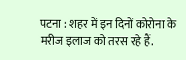पटना : शहर में इन दिनों कोरोना के मरीज इलाज को तरस रहे हैं.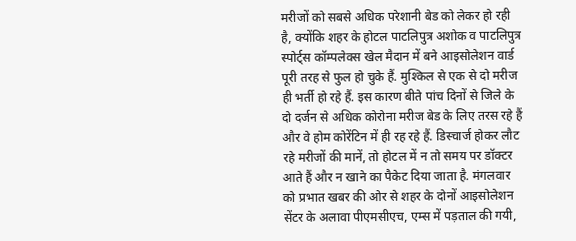मरीजों को सबसे अधिक परेशानी बेड को लेकर हो रही है, क्योंकि शहर के होटल पाटलिपुत्र अशोक व पाटलिपुत्र स्पोर्ट्स कॉम्पलेक्स खेल मैदान में बने आइसोलेशन वार्ड पूरी तरह से फुल हो चुके हैं. मुश्किल से एक से दो मरीज ही भर्ती हो रहे हैं. इस कारण बीते पांच दिनों से जिले के दो दर्जन से अधिक कोरोना मरीज बेड के लिए तरस रहे हैं और वे होम कोरेंटिन में ही रह रहे हैं. डिस्चार्ज होकर लौट रहे मरीजों की मानें, तो होटल में न तो समय पर डॉक्टर आते हैं और न खाने का पैकेट दिया जाता है. मंगलवार को प्रभात खबर की ओर से शहर के दोनों आइसोलेशन सेंटर के अलावा पीएमसीएच, एम्स में पड़ताल की गयी,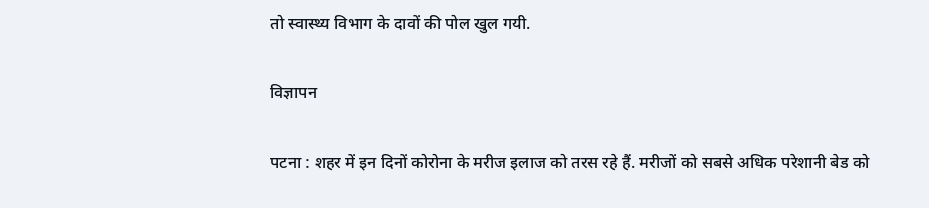तो स्वास्थ्य विभाग के दावों की पोल खुल गयी.

विज्ञापन

पटना : शहर में इन दिनों कोरोना के मरीज इलाज को तरस रहे हैं. मरीजों को सबसे अधिक परेशानी बेड को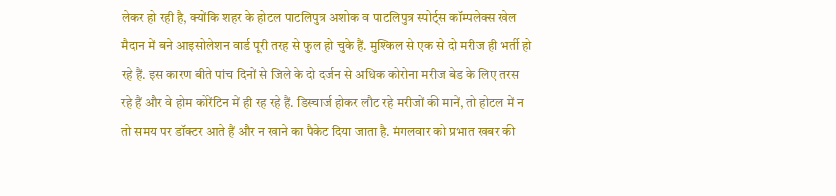लेकर हो रही है, क्योंकि शहर के होटल पाटलिपुत्र अशोक व पाटलिपुत्र स्पोर्ट्स कॉम्पलेक्स खेल मैदान में बने आइसोलेशन वार्ड पूरी तरह से फुल हो चुके हैं. मुश्किल से एक से दो मरीज ही भर्ती हो रहे हैं. इस कारण बीते पांच दिनों से जिले के दो दर्जन से अधिक कोरोना मरीज बेड के लिए तरस रहे हैं और वे होम कोरेंटिन में ही रह रहे हैं. डिस्चार्ज होकर लौट रहे मरीजों की मानें, तो होटल में न तो समय पर डॉक्टर आते हैं और न खाने का पैकेट दिया जाता है. मंगलवार को प्रभात खबर की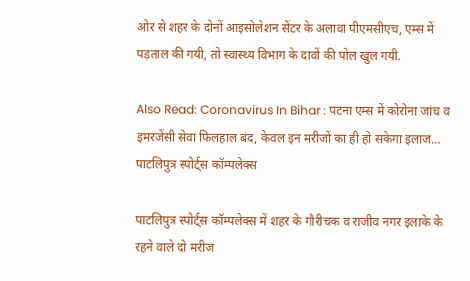ओर से शहर के दोनों आइसोलेशन सेंटर के अलावा पीएमसीएच, एम्स में पड़ताल की गयी, तो स्वास्थ्य विभाग के दावों की पोल खुल गयी.

Also Read: Coronavirus In Bihar : पटना एम्स में कोरोना जांच व इमरजेंसी सेवा फिलहाल बंद, केवल इन मरीजों का ही हो सकेगा इलाज…
पाटलिपुत्र स्पोर्ट्स कॉम्पलेक्स

पाटलिपुत्र स्पोर्ट्स कॉम्पलेक्स में शहर के गौरीचक व राजीव नगर इलाके के रहने वाले दो मरीज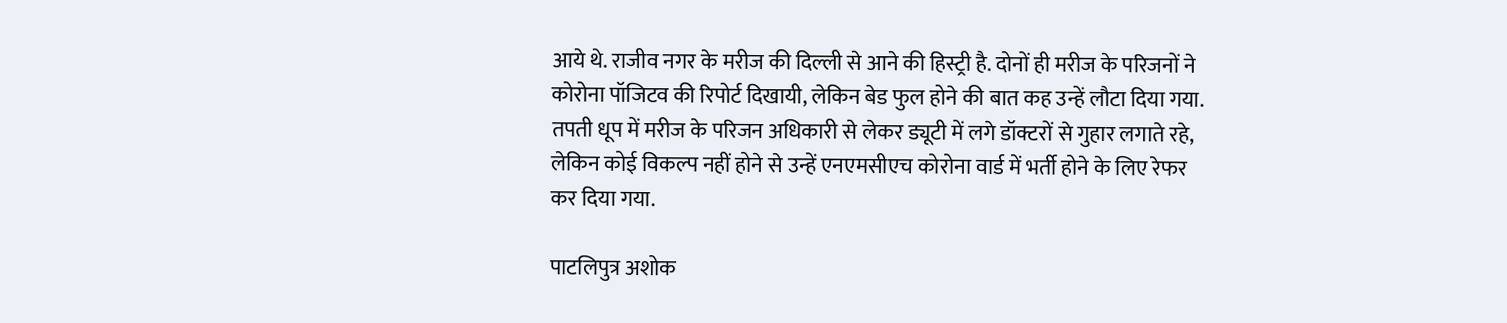आये थे. राजीव नगर के मरीज की दिल्ली से आने की हिस्ट्री है. दोनों ही मरीज के परिजनों ने कोरोना पॉजिटव की रिपोर्ट दिखायी, लेकिन बेड फुल होने की बात कह उन्हें लौटा दिया गया. तपती धूप में मरीज के परिजन अधिकारी से लेकर ड्यूटी में लगे डॉक्टरों से गुहार लगाते रहे, लेकिन कोई विकल्प नहीं होने से उन्हें एनएमसीएच कोरोना वार्ड में भर्ती होने के लिए रेफर कर दिया गया.

पाटलिपुत्र अशोक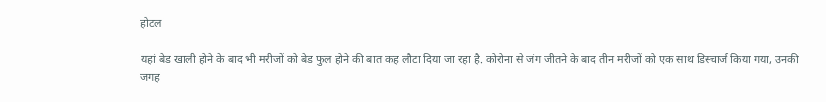होटल

यहां बेड खाली होने के बाद भी मरीजों को बेड फुल होने की बात कह लौटा दिया जा रहा है. कोरोना से जंग जीतने के बाद तीन मरीजों को एक साथ डिस्चार्ज किया गया, उनकी जगह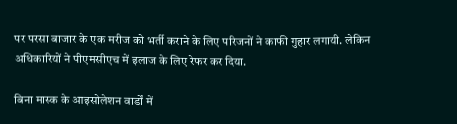पर परसा बाजार के एक मरीज को भर्ती कराने के लिए परिजनों ने काफी गुहार लगायी. लेकिन अधिकारियों ने पीएमसीएच में इलाज के लिए रेफर कर दिया.

बिना मास्क के आइसोलेशन वार्डों में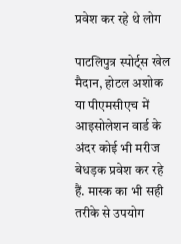प्रवेश कर रहे थे लोग

पाटलिपुत्र स्पोर्ट्स खेल मैदान, होटल अशोक या पीएमसीएच में आइसोलेशन वार्ड के अंदर कोई भी मरीज बेधड़क प्रवेश कर रहे हैं. मास्क का भी सही तरीके से उपयोग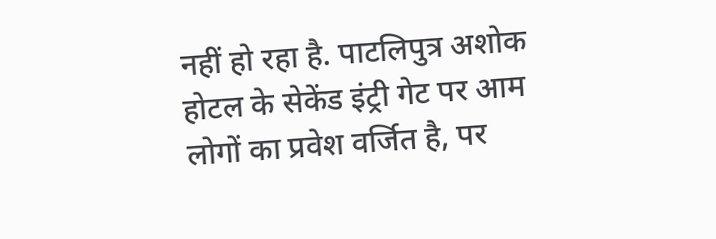नहीं हो रहा है. पाटलिपुत्र अशोक होटल के सेकेंड इंट्री गेट पर आम लोगों का प्रवेश वर्जित है, पर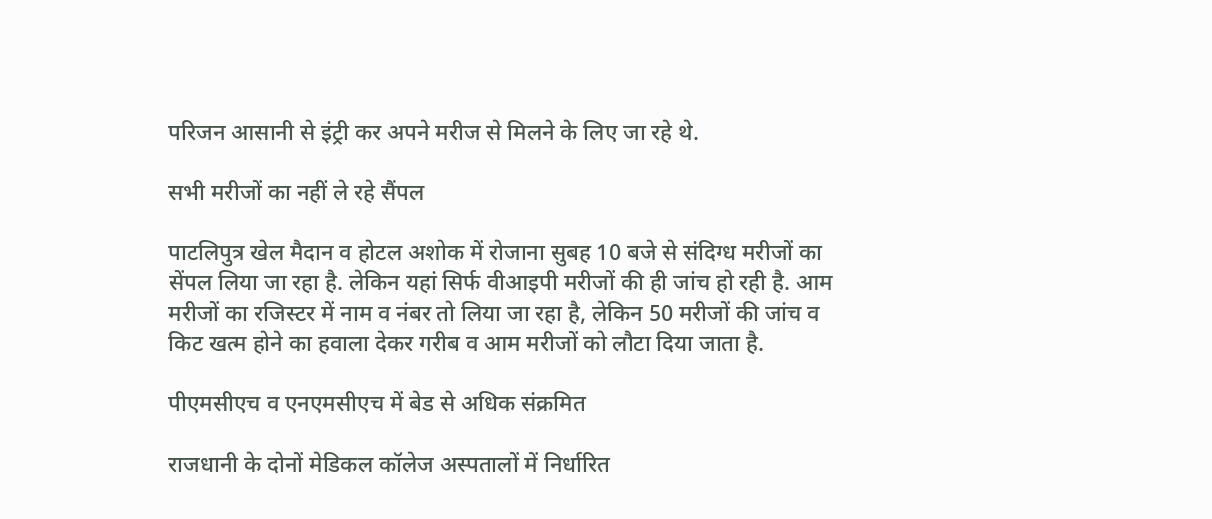परिजन आसानी से इंट्री कर अपने मरीज से मिलने के लिए जा रहे थे.

सभी मरीजों का नहीं ले रहे सैंपल

पाटलिपुत्र खेल मैदान व होटल अशोक में रोजाना सुबह 10 बजे से संदिग्ध मरीजों का सेंपल लिया जा रहा है. लेकिन यहां सिर्फ वीआइपी मरीजों की ही जांच हो रही है. आम मरीजों का रजिस्टर में नाम व नंबर तो लिया जा रहा है, लेकिन 50 मरीजों की जांच व किट खत्म होने का हवाला देकर गरीब व आम मरीजों को लौटा दिया जाता है.

पीएमसीएच व एनएमसीएच में बेड से अधिक संक्रमित

राजधानी के दोनों मेडिकल कॉलेज अस्पतालों में निर्धारित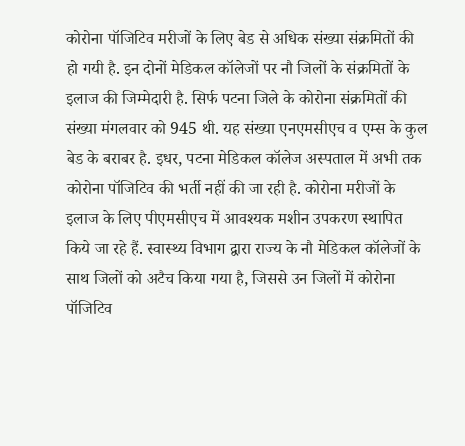कोरोना पॉजिटिव मरीजों के लिए बेड से अधिक संख्या संक्रमितों की हो गयी है. इन दोनों मेडिकल कॉलेजों पर नौ जिलों के संक्रमितों के इलाज की जिम्मेदारी है. सिर्फ पटना जिले के कोरोना संक्रमितों की संख्या मंगलवार को 945 थी. यह संख्या एनएमसीएच व एम्स के कुल बेड के बराबर है. इधर, पटना मेडिकल कॉलेज अस्पताल में अभी तक कोरोना पॉजिटिव की भर्ती नहीं की जा रही है. कोरोना मरीजों के इलाज के लिए पीएमसीएच में आवश्यक मशीन उपकरण स्थापित किये जा रहे हैं. स्वास्थ्य विभाग द्वारा राज्य के नौ मेडिकल कॉलेजों के साथ जिलों को अटैच किया गया है, जिससे उन जिलों में कोरोना पॉजिटिव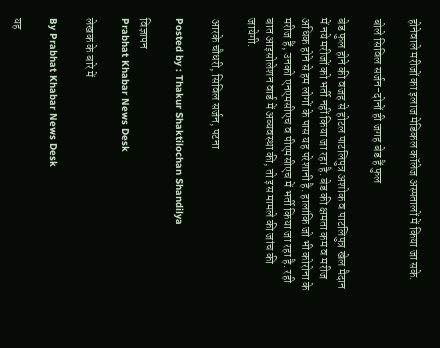होनेवाले मरीजों का इलाज मेडिकल कॉलेज अस्पतालों में किया जा सके.

बोले सिविल सर्जन-दोनों ही जगह बेड हैं फुल

बेड फुल होने की वजह से होटल पाटलिपुत्र अशोक व पाटलिपुत्र खेल मैदान में नये मरीजों को भर्ती नहीं किया जा रहा है. बेड की क्षमता कम व मरीज अधिक होने से हम लोगों के पास यह परेशानी है. हालांकि जो भी कोरोना के मरीज हैं, उनको एनएमसीएच व पीएमसीएच में भर्ती किया जा रहा है. रही बात आइसोलेशन वार्ड में अव्यवस्था की, तो इस मामले की जांच की जायेगी.

आरके चौधरी, सिविल सर्जन, पटना

Posted by : Thakur Shaktilochan Shandilya

विज्ञापन
Prabhat Khabar News Desk

लेखक के बारे में

By Prabhat Khabar News Desk

यह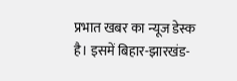प्रभात खबर का न्यूज डेस्क है। इसमें बिहार-झारखंड-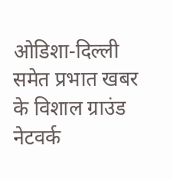ओडिशा-दिल्‍ली समेत प्रभात खबर के विशाल ग्राउंड नेटवर्क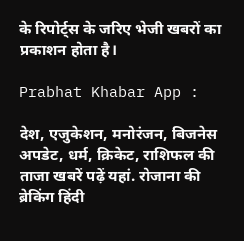के रिपोर्ट्स के जरिए भेजी खबरों का प्रकाशन होता है।

Prabhat Khabar App :

देश, एजुकेशन, मनोरंजन, बिजनेस अपडेट, धर्म, क्रिकेट, राशिफल की ताजा खबरें पढ़ें यहां. रोजाना की ब्रेकिंग हिंदी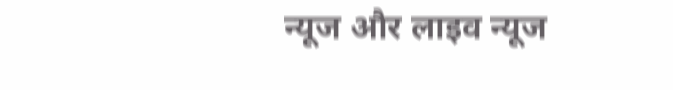न्यूज और लाइव न्यूज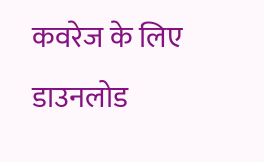कवरेज के लिए डाउनलोड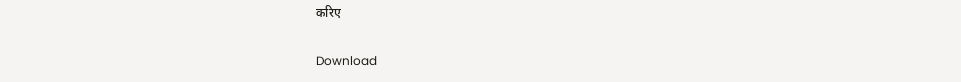करिए

Download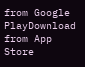from Google PlayDownload from App Store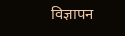विज्ञापन